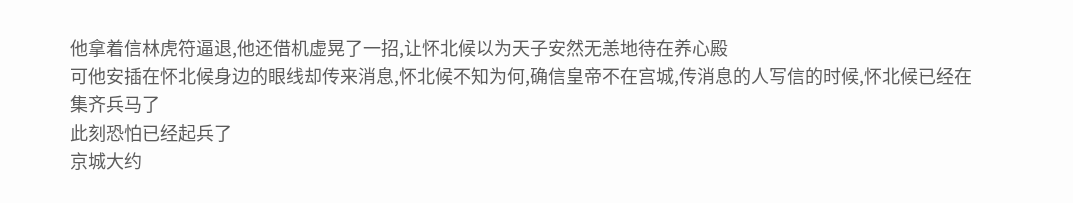他拿着信林虎符逼退,他还借机虚晃了一招,让怀北候以为天子安然无恙地待在养心殿
可他安插在怀北候身边的眼线却传来消息,怀北候不知为何,确信皇帝不在宫城,传消息的人写信的时候,怀北候已经在集齐兵马了
此刻恐怕已经起兵了
京城大约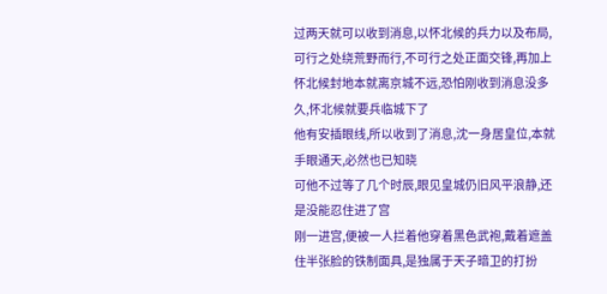过两天就可以收到消息,以怀北候的兵力以及布局,可行之处绕荒野而行,不可行之处正面交锋,再加上怀北候封地本就离京城不远,恐怕刚收到消息没多久,怀北候就要兵临城下了
他有安插眼线,所以收到了消息,沈一身居皇位,本就手眼通天,必然也已知晓
可他不过等了几个时辰,眼见皇城仍旧风平浪静,还是没能忍住进了宫
刚一进宫,便被一人拦着他穿着黑色武袍,戴着遮盖住半张脸的铁制面具,是独属于天子暗卫的打扮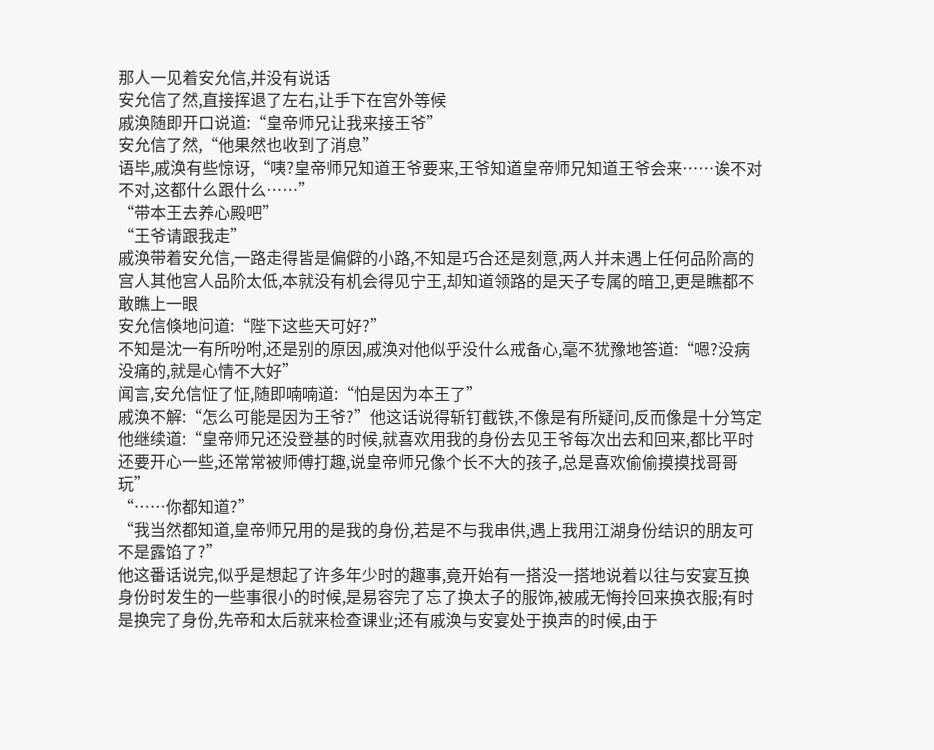那人一见着安允信,并没有说话
安允信了然,直接挥退了左右,让手下在宫外等候
戚涣随即开口说道:“皇帝师兄让我来接王爷”
安允信了然,“他果然也收到了消息”
语毕,戚涣有些惊讶,“咦?皇帝师兄知道王爷要来,王爷知道皇帝师兄知道王爷会来……诶不对不对,这都什么跟什么……”
“带本王去养心殿吧”
“王爷请跟我走”
戚涣带着安允信,一路走得皆是偏僻的小路,不知是巧合还是刻意,两人并未遇上任何品阶高的宫人其他宫人品阶太低,本就没有机会得见宁王,却知道领路的是天子专属的暗卫,更是瞧都不敢瞧上一眼
安允信倏地问道:“陛下这些天可好?”
不知是沈一有所吩咐,还是别的原因,戚涣对他似乎没什么戒备心,毫不犹豫地答道:“嗯?没病没痛的,就是心情不大好”
闻言,安允信怔了怔,随即喃喃道:“怕是因为本王了”
戚涣不解:“怎么可能是因为王爷?”他这话说得斩钉截铁,不像是有所疑问,反而像是十分笃定
他继续道:“皇帝师兄还没登基的时候,就喜欢用我的身份去见王爷每次出去和回来,都比平时还要开心一些,还常常被师傅打趣,说皇帝师兄像个长不大的孩子,总是喜欢偷偷摸摸找哥哥玩”
“……你都知道?”
“我当然都知道,皇帝师兄用的是我的身份,若是不与我串供,遇上我用江湖身份结识的朋友可不是露馅了?”
他这番话说完,似乎是想起了许多年少时的趣事,竟开始有一搭没一搭地说着以往与安宴互换身份时发生的一些事很小的时候,是易容完了忘了换太子的服饰,被戚无悔拎回来换衣服;有时是换完了身份,先帝和太后就来检查课业;还有戚涣与安宴处于换声的时候,由于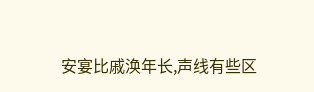安宴比戚涣年长,声线有些区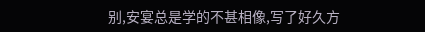别,安宴总是学的不甚相像,写了好久方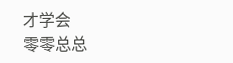才学会
零零总总